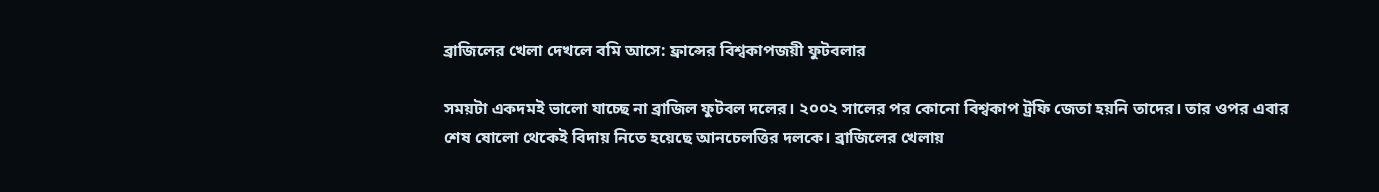ব্রাজিলের খেলা দেখলে বমি আসে: ফ্রান্সের বিশ্বকাপজয়ী ফুটবলার

সময়টা একদমই ভালো যাচ্ছে না ব্রাজিল ফুটবল দলের। ২০০২ সালের পর কোনো বিশ্বকাপ ট্রফি জেতা হয়নি তাদের। তার ওপর এবার শেষ ষোলো থেকেই বিদায় নিতে হয়েছে আনচেলত্তির দলকে। ব্রাজিলের খেলায়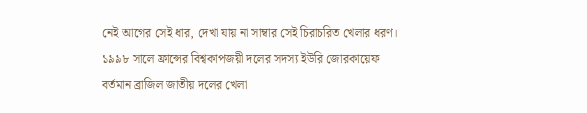নেই আগের সেই ধার, দেখা যায় না সাম্বার সেই চিরাচরিত খেলার ধরণ। ১৯৯৮ সালে ফ্রান্সের বিশ্বকাপজয়ী দলের সদস্য ইউরি জোরকায়েফ বর্তমান ব্রাজিল জাতীয় দলের খেলা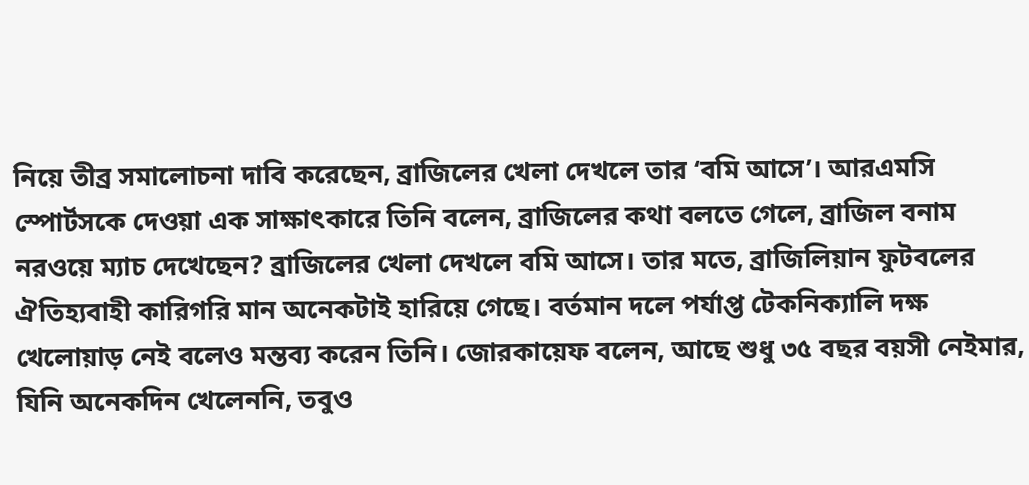নিয়ে তীব্র সমালোচনা দাবি করেছেন, ব্রাজিলের খেলা দেখলে তার ‘বমি আসে’। আরএমসি স্পোর্টসকে দেওয়া এক সাক্ষাৎকারে তিনি বলেন, ব্রাজিলের কথা বলতে গেলে, ব্রাজিল বনাম নরওয়ে ম্যাচ দেখেছেন? ব্রাজিলের খেলা দেখলে বমি আসে। তার মতে, ব্রাজিলিয়ান ফুটবলের ঐতিহ্যবাহী কারিগরি মান অনেকটাই হারিয়ে গেছে। বর্তমান দলে পর্যাপ্ত টেকনিক্যালি দক্ষ খেলোয়াড় নেই বলেও মন্তব্য করেন তিনি। জোরকায়েফ বলেন, আছে শুধু ৩৫ বছর বয়সী নেইমার, যিনি অনেকদিন খেলেননি, তবুও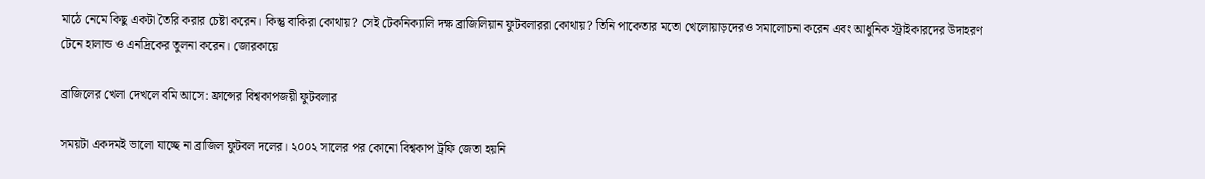মাঠে নেমে কিছু একটা তৈরি করার চেষ্টা করেন। কিন্তু বাকিরা কোথায়? সেই টেকনিক্যালি দক্ষ ব্রাজিলিয়ান ফুটবলাররা কোথায়? তিনি পাকেতার মতো খেলোয়াড়দেরও সমালোচনা করেন এবং আধুনিক স্ট্রাইকারদের উদাহরণ টেনে হালান্ড ও এনদ্রিকের তুলনা করেন। জোরকায়ে

ব্রাজিলের খেলা দেখলে বমি আসে: ফ্রান্সের বিশ্বকাপজয়ী ফুটবলার

সময়টা একদমই ভালো যাচ্ছে না ব্রাজিল ফুটবল দলের। ২০০২ সালের পর কোনো বিশ্বকাপ ট্রফি জেতা হয়নি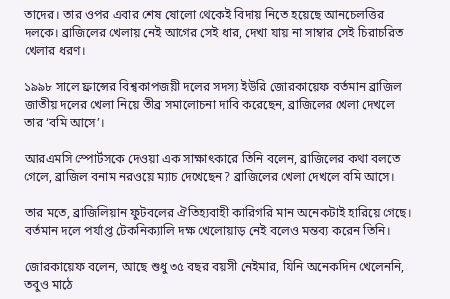তাদের। তার ওপর এবার শেষ ষোলো থেকেই বিদায় নিতে হয়েছে আনচেলত্তির দলকে। ব্রাজিলের খেলায় নেই আগের সেই ধার, দেখা যায় না সাম্বার সেই চিরাচরিত খেলার ধরণ।

১৯৯৮ সালে ফ্রান্সের বিশ্বকাপজয়ী দলের সদস্য ইউরি জোরকায়েফ বর্তমান ব্রাজিল জাতীয় দলের খেলা নিয়ে তীব্র সমালোচনা দাবি করেছেন, ব্রাজিলের খেলা দেখলে তার ‘বমি আসে’।

আরএমসি স্পোর্টসকে দেওয়া এক সাক্ষাৎকারে তিনি বলেন, ব্রাজিলের কথা বলতে গেলে, ব্রাজিল বনাম নরওয়ে ম্যাচ দেখেছেন? ব্রাজিলের খেলা দেখলে বমি আসে।

তার মতে, ব্রাজিলিয়ান ফুটবলের ঐতিহ্যবাহী কারিগরি মান অনেকটাই হারিয়ে গেছে। বর্তমান দলে পর্যাপ্ত টেকনিক্যালি দক্ষ খেলোয়াড় নেই বলেও মন্তব্য করেন তিনি।

জোরকায়েফ বলেন, আছে শুধু ৩৫ বছর বয়সী নেইমার, যিনি অনেকদিন খেলেননি, তবুও মাঠে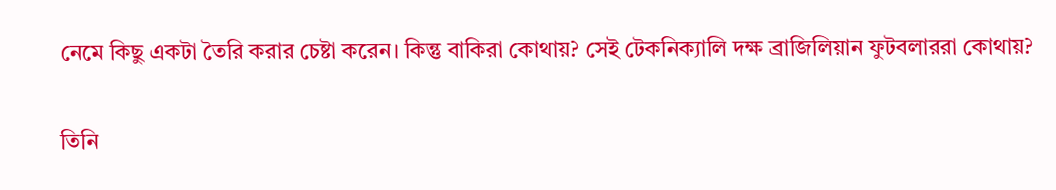নেমে কিছু একটা তৈরি করার চেষ্টা করেন। কিন্তু বাকিরা কোথায়? সেই টেকনিক্যালি দক্ষ ব্রাজিলিয়ান ফুটবলাররা কোথায়?

তিনি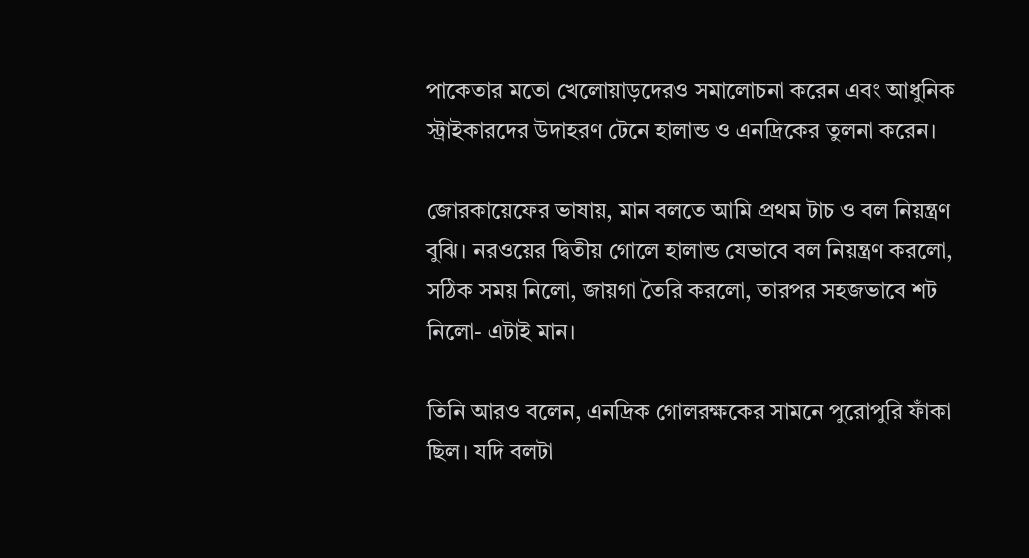পাকেতার মতো খেলোয়াড়দেরও সমালোচনা করেন এবং আধুনিক স্ট্রাইকারদের উদাহরণ টেনে হালান্ড ও এনদ্রিকের তুলনা করেন।

জোরকায়েফের ভাষায়, মান বলতে আমি প্রথম টাচ ও বল নিয়ন্ত্রণ বুঝি। নরওয়ের দ্বিতীয় গোলে হালান্ড যেভাবে বল নিয়ন্ত্রণ করলো, সঠিক সময় নিলো, জায়গা তৈরি করলো, তারপর সহজভাবে শট নিলো- এটাই মান।

তিনি আরও বলেন, এনদ্রিক গোলরক্ষকের সামনে পুরোপুরি ফাঁকা ছিল। যদি বলটা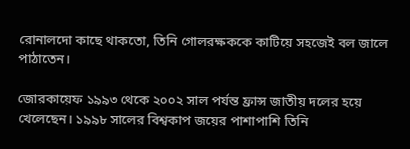রোনালদো কাছে থাকতো, তিনি গোলরক্ষককে কাটিয়ে সহজেই বল জালে পাঠাতেন।

জোরকায়েফ ১৯৯৩ থেকে ২০০২ সাল পর্যন্ত ফ্রান্স জাতীয় দলের হয়ে খেলেছেন। ১৯৯৮ সালের বিশ্বকাপ জয়ের পাশাপাশি তিনি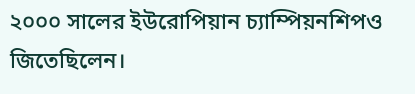২০০০ সালের ইউরোপিয়ান চ্যাম্পিয়নশিপও জিতেছিলেন।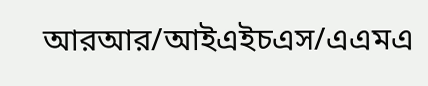আরআর/আইএইচএস/এএমএ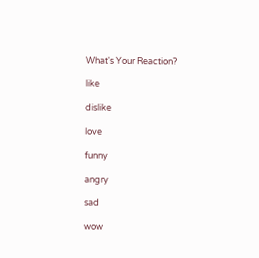What's Your Reaction?

like

dislike

love

funny

angry

sad

wow